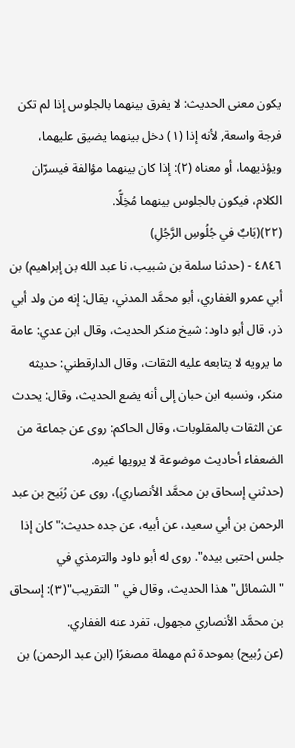يكون معنى الحديث: لا يفرق بينهما بالجلوس إذا لم تكن فرجة واسعة, لأنه إذا (١) دخل بينهما يضيق عليهما، ويؤذيهما، أو معناه (٢): إذا كان بينهما مؤالفة فيسرّان الكلام، فيكون بالجلوس بينهما مُخِلًّا.
(٢٢)(بَابٌ في جُلُوسِ الرَّجُلِ)
٤٨٤٦ - (حدثنا سلمة بن شبيب، نا عبد الله بن إبراهيم) بن أبي عمرو الغفاري، أبو محمَّد المدني، يقال: إنه من ولد أبي ذر، قال أبو داود: شيخ منكر الحديث، وقال ابن عدي: عامة ما يرويه لا يتابعه عليه الثقات، وقال الدارقطني: حديثه منكر، ونسبه ابن حبان إلى أنه يضع الحديث، وقال: يحدث عن الثقات بالمقلوبات، وقال الحاكم: روى عن جماعة من الضعفاء أحاديث موضوعة لا يرويها غيره.
(حدثني إسحاق بن محمَّد الأنصاري)، روى عن رُبَيح بن عبد الرحمن بن أبي سعيد، عن أبيه، عن جده حديث:"كان إذا جلس احتبى بيده". روى له أبو داود والترمذي في "الشمائل" هذا الحديث، وقال في "التقريب"(٣): إسحاق بن محمَّد الأنصاري مجهول، تفرد عنه الغفاري.
(عن رُبيح) بموحدة ثم مهملة مصغرًا (ابن عبد الرحمن) بن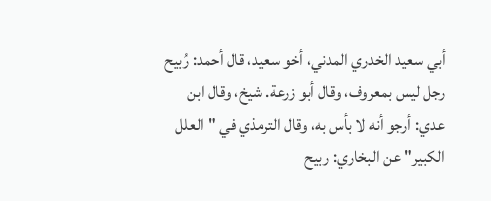أبي سعيد الخدري المدني، أخو سعيد، قال أحمد: رُبيح رجل ليس بمعروف، وقال أبو زرعة. شيخ، وقال ابن عدي: أرجو أنه لا بأس به، وقال الترمذي في "العلل الكبير" عن البخاري: ربيح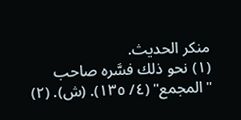منكر الحديث.
(١) نحو ذلك فسَّره صاحب "المجمع" (٤/ ١٣٥). (ش). (٢)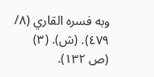وبه فسره القاري (٨/ ٤٧٩). (ش). (٣) (ص ١٣٢).